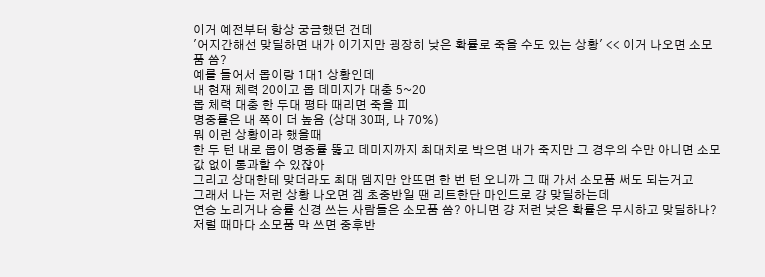이거 예전부터 항상 궁금했던 건데
'어지간해선 맞딜하면 내가 이기지만 굉장히 낮은 확률로 죽을 수도 있는 상황' << 이거 나오면 소모품 씀?
예를 들어서 몹이랑 1대1 상황인데
내 현재 체력 20이고 몹 데미지가 대충 5~20
몹 체력 대충 한 두대 평타 때리면 죽을 피
명중률은 내 쪽이 더 높음 (상대 30퍼, 나 70%)
뭐 이런 상황이라 했을때
한 두 턴 내로 몹이 명중률 뚫고 데미지까지 최대치로 박으면 내가 죽지만 그 경우의 수만 아니면 소모값 없이 통과할 수 있잖아
그리고 상대한테 맞더라도 최대 뎀지만 안뜨면 한 번 턴 오니까 그 때 가서 소모품 써도 되는거고
그래서 나는 저런 상황 나오면 겜 초중반일 땐 리트한단 마인드로 걍 맞딜하는데
연승 노리거나 승률 신경 쓰는 사람들은 소모품 씀? 아니면 걍 저런 낮은 확률은 무시하고 맞딜하나?
저럴 때마다 소모품 막 쓰면 중후반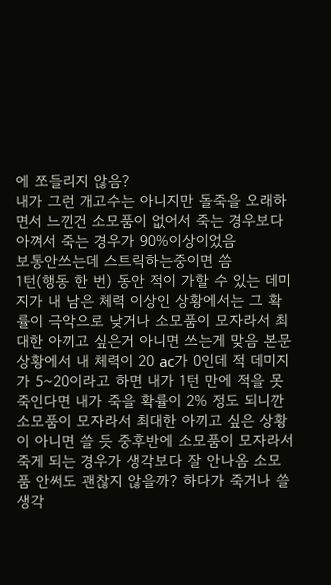에 쪼들리지 않음?
내가 그런 개고수는 아니지만 돌죽을 오래하면서 느낀건 소모품이 없어서 죽는 경우보다 아껴서 죽는 경우가 90%이상이었음
보통안쓰는데 스트릭하는중이면 씀
1턴(행동 한 번) 동안 적이 가할 수 있는 데미지가 내 남은 체력 이상인 상황에서는 그 확률이 극악으로 낮거나 소모품이 모자라서 최대한 아끼고 싶은거 아니면 쓰는게 맞음 본문 상황에서 내 체력이 20 ac가 0인데 적 데미지가 5~20이라고 하면 내가 1턴 만에 적을 못 죽인다면 내가 죽을 확률이 2% 정도 되니깐 소모품이 모자라서 최대한 아끼고 싶은 상황이 아니면 쓸 듯 중후반에 소모품이 모자라서 죽게 되는 경우가 생각보다 잘 안나옴 소모품 안써도 괜찮지 않을까? 하다가 죽거나 쓸 생각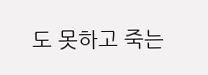도 못하고 죽는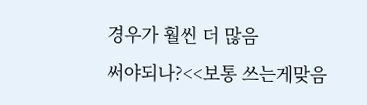경우가 훨씬 더 많음
써야되나?<<보통 쓰는게맞음